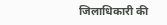जिलाधिकारी की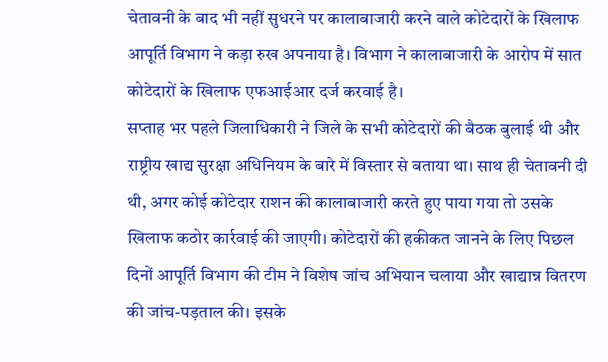चेतावनी के बाद भी नहीं सुधरने पर कालाबाजारी करने वाले कोटेदारों के खिलाफ आपूर्ति विभाग ने कड़ा रुख अपनाया है। विभाग ने कालाबाजारी के आरोप में सात कोटेदारों के खिलाफ एफआईआर दर्ज करवाई है।
सप्ताह भर पहले जिलाधिकारी ने जिले के सभी कोटेदारों की बैठक बुलाई थी और राष्ट्रीय खाद्य सुरक्षा अधिनियम के बारे में विस्तार से बताया था। साथ ही चेतावनी दी थी, अगर कोई कोटेदार राशन की कालाबाजारी करते हुए पाया गया तो उसके खिलाफ कठोर कार्रवाई की जाएगी। कोटेदारों की हकीकत जानने के लिए पिछल दिनों आपूर्ति विभाग की टीम ने विशेष जांच अभियान चलाया और खाद्यान्न वितरण की जांच-पड़ताल की। इसके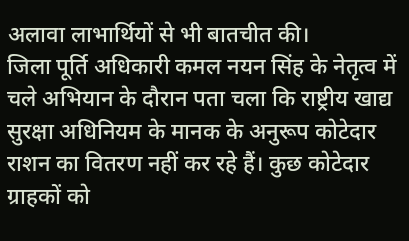अलावा लाभार्थियों से भी बातचीत की।
जिला पूर्ति अधिकारी कमल नयन सिंह के नेतृत्व में चले अभियान के दौरान पता चला कि राष्ट्रीय खाद्य सुरक्षा अधिनियम के मानक के अनुरूप कोटेदार राशन का वितरण नहीं कर रहे हैं। कुछ कोटेदार ग्राहकों को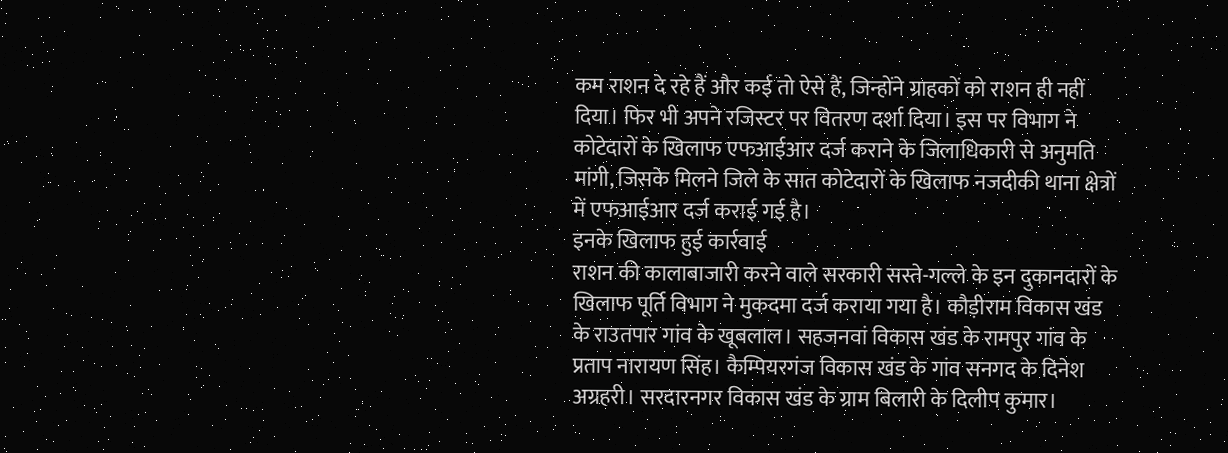कम राशन दे रहे हैं और कई तो ऐसे हैं, जिन्होंने ग्राहकों को राशन ही नहीं दिया। फिर भी अपने रजिस्टर पर वितरण दर्शा दिया। इस पर विभाग ने कोटेदारों के खिलाफ एफआईआर दर्ज कराने के जिलाधिकारी से अनुमति मांगी, जिसके मिलने जिले के सात कोटेदारों के खिलाफ नजदीकी थाना क्षेत्रों में एफआईआर दर्ज कराई गई है।
इनके खिलाफ हुई कार्रवाई
राशन की कालाबाजारी करने वाले सरकारी सस्ते-गल्ले के इन दुकानदारों के खिलाफ पूर्ति विभाग ने मुकदमा दर्ज कराया गया है। कौड़ीराम विकास खंड के राउतपार गांव के खूबलाल। सहजनवां विकास खंड के रामपुर गांव के प्रताप नारायण सिंह। कैम्पियरगंज विकास खंड के गांव सनगद के दिनेश अग्रहरी। सरदारनगर विकास खंड के ग्राम बिलारी के दिलीप कुमार।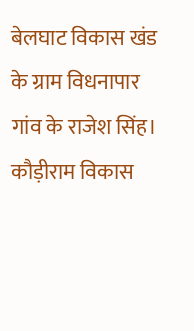बेलघाट विकास खंड के ग्राम विधनापार गांव के राजेश सिंह। कौड़ीराम विकास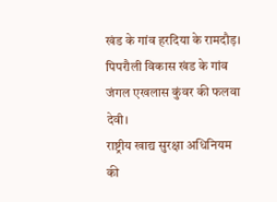खंड के गांव हरदिया के रामदौड़। पिपरौली विकास खंड के गांव जंगल एखलास कुंवर की फलवा देवी।
राष्ट्रीय खाद्य सुरक्षा अधिनियम की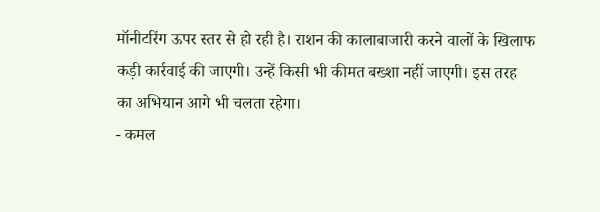मॉनीटरिंग ऊपर स्तर से हो रही है। राशन की कालाबाजारी करने वालों के खिलाफ कड़ी कार्रवाई की जाएगी। उन्हें किसी भी कीमत बख्शा नहीं जाएगी। इस तरह का अभियान आगे भी चलता रहेगा।
- कमल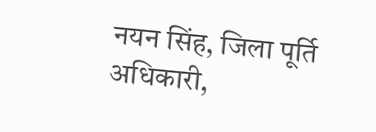नयन सिंह, जिला पूर्ति अधिकारी,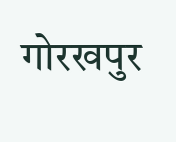गोरखपुर